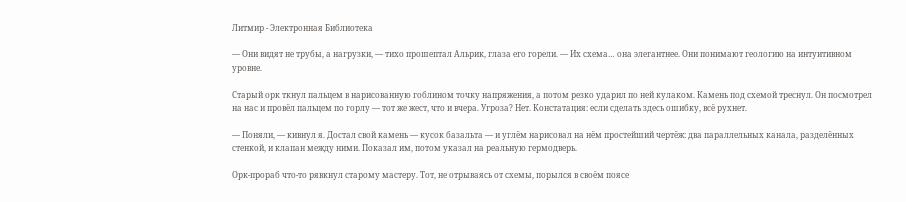Литмир - Электронная Библиотека

— Они видят не трубы, а нагрузки, — тихо прошептал Альрик, глаза его горели. — Их схема… она элегантнее. Они понимают геологию на интуитивном уровне.

Старый орк ткнул пальцем в нарисованную гоблином точку напряжения, а потом резко ударил по ней кулаком. Камень под схемой треснул. Он посмотрел на нас и провёл пальцем по горлу — тот же жест, что и вчера. Угроза? Нет. Констатация: если сделать здесь ошибку, всё рухнет.

— Поняли, — кивнул я. Достал свой камень — кусок базальта — и углём нарисовал на нём простейший чертёж: два параллельных канала, разделённых стенкой, и клапан между ними. Показал им, потом указал на реальную гермодверь.

Орк-прораб что-то рявкнул старому мастеру. Тот, не отрываясь от схемы, порылся в своём поясе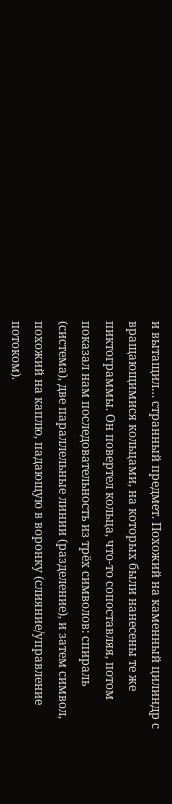и вытащил… странный предмет. Похожий на каменный цилиндр с вращающимися кольцами, на которых были нанесены те же пиктограммы. Он повертел кольца, что-то сопоставляя, потом показал нам последовательность из трёх символов: спираль (система), две параллельные линии (разделение), и затем символ, похожий на каплю, падающую в воронку (слияние/управление потоком).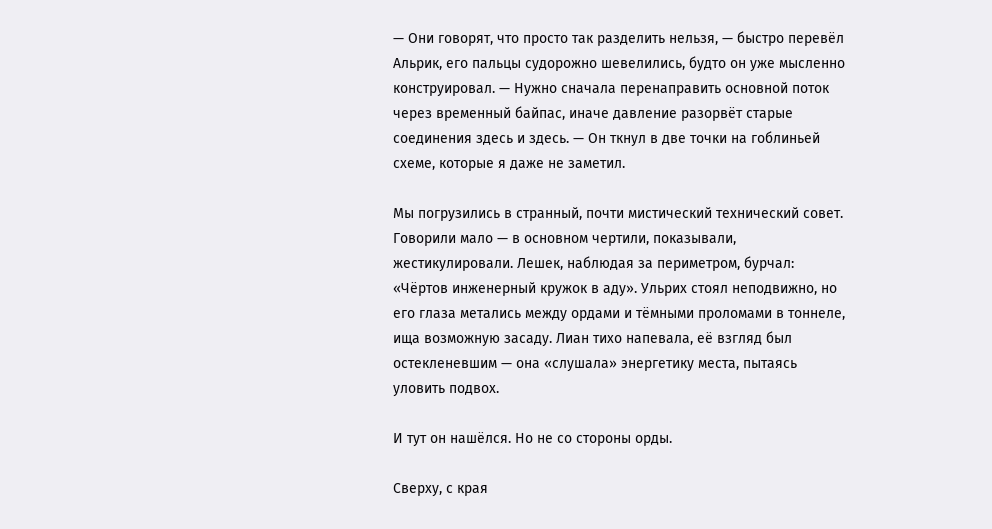— Они говорят, что просто так разделить нельзя, — быстро перевёл Альрик, его пальцы судорожно шевелились, будто он уже мысленно конструировал. — Нужно сначала перенаправить основной поток через временный байпас, иначе давление разорвёт старые соединения здесь и здесь. — Он ткнул в две точки на гоблиньей схеме, которые я даже не заметил.

Мы погрузились в странный, почти мистический технический совет. Говорили мало — в основном чертили, показывали, жестикулировали. Лешек, наблюдая за периметром, бурчал: «Чёртов инженерный кружок в аду». Ульрих стоял неподвижно, но его глаза метались между ордами и тёмными проломами в тоннеле, ища возможную засаду. Лиан тихо напевала, её взгляд был остекленевшим — она «слушала» энергетику места, пытаясь уловить подвох.

И тут он нашёлся. Но не со стороны орды.

Сверху, с края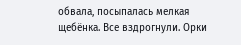обвала, посыпалась мелкая щебёнка. Все вздрогнули. Орки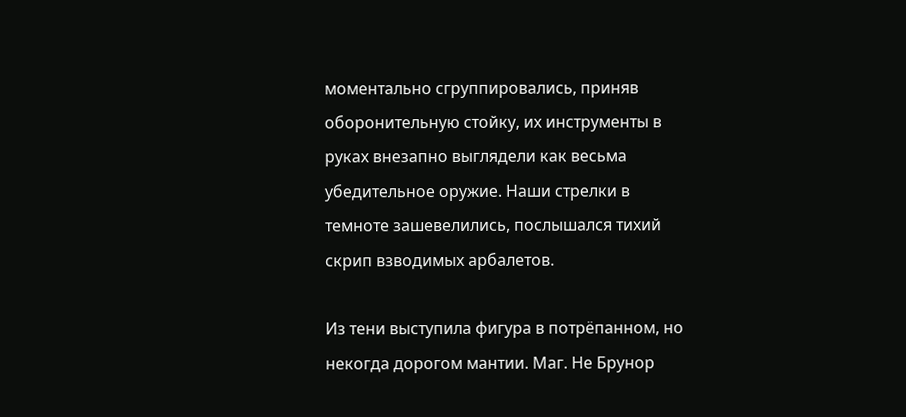моментально сгруппировались, приняв оборонительную стойку, их инструменты в руках внезапно выглядели как весьма убедительное оружие. Наши стрелки в темноте зашевелились, послышался тихий скрип взводимых арбалетов.

Из тени выступила фигура в потрёпанном, но некогда дорогом мантии. Маг. Не Брунор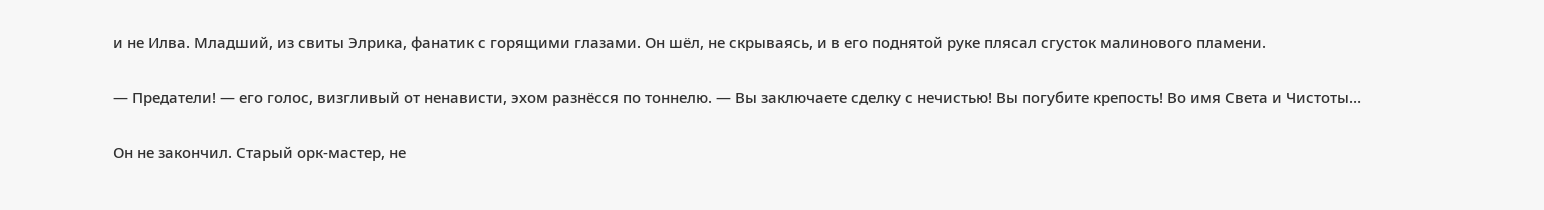и не Илва. Младший, из свиты Элрика, фанатик с горящими глазами. Он шёл, не скрываясь, и в его поднятой руке плясал сгусток малинового пламени.

— Предатели! — его голос, визгливый от ненависти, эхом разнёсся по тоннелю. — Вы заключаете сделку с нечистью! Вы погубите крепость! Во имя Света и Чистоты…

Он не закончил. Старый орк-мастер, не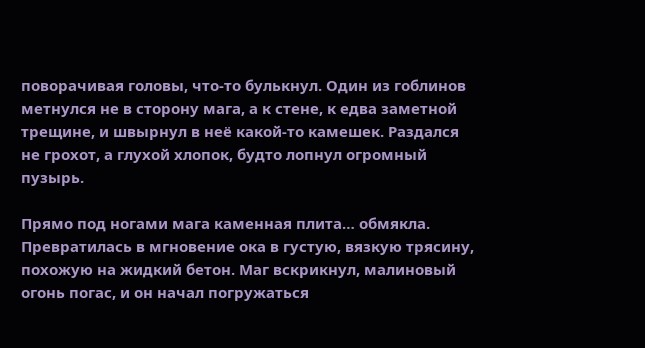поворачивая головы, что-то булькнул. Один из гоблинов метнулся не в сторону мага, а к стене, к едва заметной трещине, и швырнул в неё какой-то камешек. Раздался не грохот, а глухой хлопок, будто лопнул огромный пузырь.

Прямо под ногами мага каменная плита… обмякла. Превратилась в мгновение ока в густую, вязкую трясину, похожую на жидкий бетон. Маг вскрикнул, малиновый огонь погас, и он начал погружаться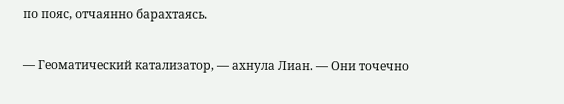по пояс, отчаянно барахтаясь.

— Геоматический катализатор, — ахнула Лиан. — Они точечно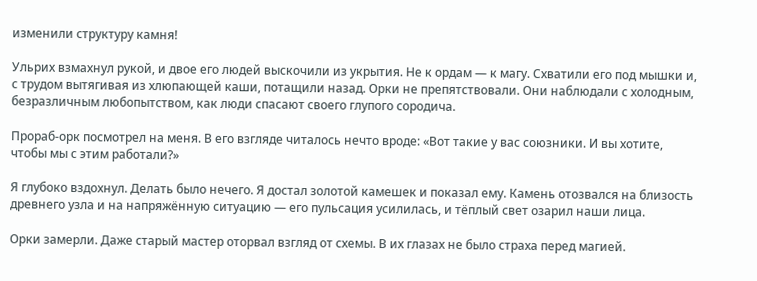изменили структуру камня!

Ульрих взмахнул рукой, и двое его людей выскочили из укрытия. Не к ордам — к магу. Схватили его под мышки и, с трудом вытягивая из хлюпающей каши, потащили назад. Орки не препятствовали. Они наблюдали с холодным, безразличным любопытством, как люди спасают своего глупого сородича.

Прораб-орк посмотрел на меня. В его взгляде читалось нечто вроде: «Вот такие у вас союзники. И вы хотите, чтобы мы с этим работали?»

Я глубоко вздохнул. Делать было нечего. Я достал золотой камешек и показал ему. Камень отозвался на близость древнего узла и на напряжённую ситуацию — его пульсация усилилась, и тёплый свет озарил наши лица.

Орки замерли. Даже старый мастер оторвал взгляд от схемы. В их глазах не было страха перед магией.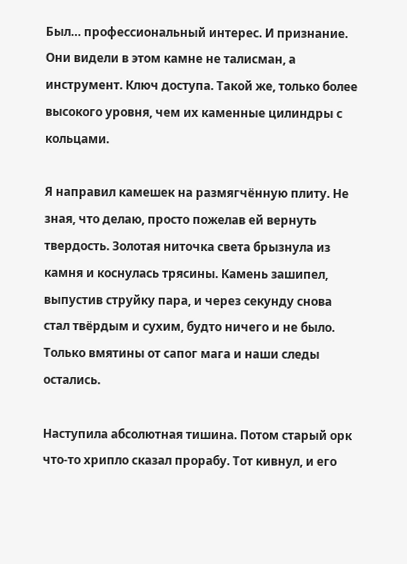Был… профессиональный интерес. И признание. Они видели в этом камне не талисман, а инструмент. Ключ доступа. Такой же, только более высокого уровня, чем их каменные цилиндры с кольцами.

Я направил камешек на размягчённую плиту. Не зная, что делаю, просто пожелав ей вернуть твердость. Золотая ниточка света брызнула из камня и коснулась трясины. Камень зашипел, выпустив струйку пара, и через секунду снова стал твёрдым и сухим, будто ничего и не было. Только вмятины от сапог мага и наши следы остались.

Наступила абсолютная тишина. Потом старый орк что-то хрипло сказал прорабу. Тот кивнул, и его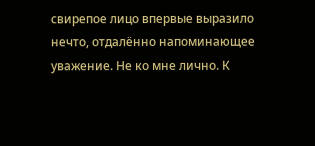свирепое лицо впервые выразило нечто, отдалённо напоминающее уважение. Не ко мне лично. К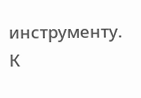инструменту. К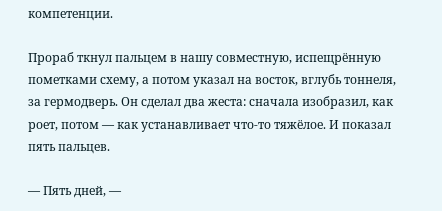компетенции.

Прораб ткнул пальцем в нашу совместную, испещрённую пометками схему, а потом указал на восток, вглубь тоннеля, за гермодверь. Он сделал два жеста: сначала изобразил, как роет, потом — как устанавливает что-то тяжёлое. И показал пять пальцев.

— Пять дней, —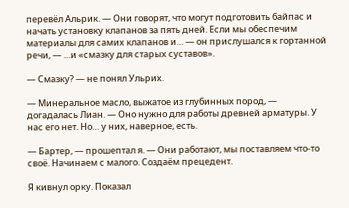перевёл Альрик. — Они говорят, что могут подготовить байпас и начать установку клапанов за пять дней. Если мы обеспечим материалы для самих клапанов и… — он прислушался к гортанной речи, — …и «смазку для старых суставов».

— Смазку? — не понял Ульрих.

— Минеральное масло, выжатое из глубинных пород, — догадалась Лиан. — Оно нужно для работы древней арматуры. У нас его нет. Но… у них, наверное, есть.

— Бартер, — прошептал я. — Они работают, мы поставляем что-то своё. Начинаем с малого. Создаём прецедент.

Я кивнул орку. Показал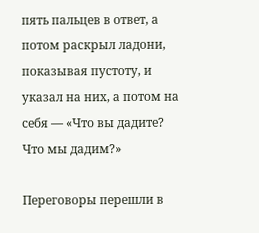пять пальцев в ответ, а потом раскрыл ладони, показывая пустоту, и указал на них, а потом на себя — «Что вы дадите? Что мы дадим?»

Переговоры перешли в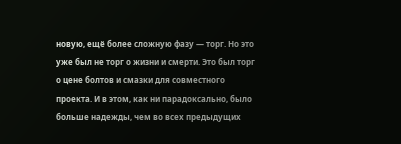новую, ещё более сложную фазу — торг. Но это уже был не торг о жизни и смерти. Это был торг о цене болтов и смазки для совместного проекта. И в этом, как ни парадоксально, было больше надежды, чем во всех предыдущих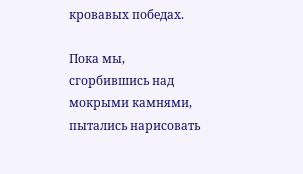кровавых победах.

Пока мы, сгорбившись над мокрыми камнями, пытались нарисовать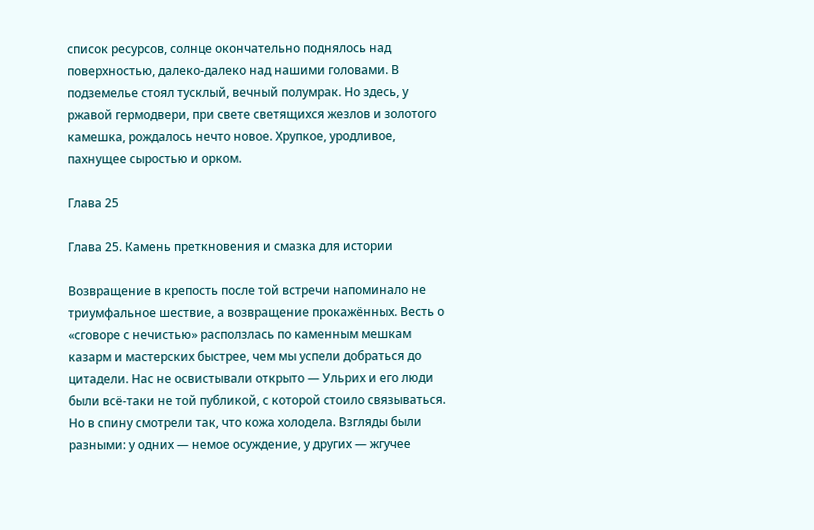список ресурсов, солнце окончательно поднялось над поверхностью, далеко-далеко над нашими головами. В подземелье стоял тусклый, вечный полумрак. Но здесь, у ржавой гермодвери, при свете светящихся жезлов и золотого камешка, рождалось нечто новое. Хрупкое, уродливое, пахнущее сыростью и орком.

Глава 25

Глава 25. Камень преткновения и смазка для истории

Возвращение в крепость после той встречи напоминало не триумфальное шествие, а возвращение прокажённых. Весть о «сговоре с нечистью» расползлась по каменным мешкам казарм и мастерских быстрее, чем мы успели добраться до цитадели. Нас не освистывали открыто — Ульрих и его люди были всё-таки не той публикой, с которой стоило связываться. Но в спину смотрели так, что кожа холодела. Взгляды были разными: у одних — немое осуждение, у других — жгучее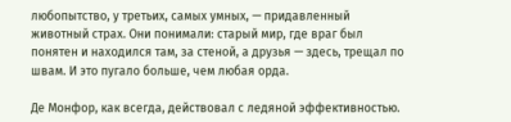любопытство, у третьих, самых умных, — придавленный животный страх. Они понимали: старый мир, где враг был понятен и находился там, за стеной, а друзья — здесь, трещал по швам. И это пугало больше, чем любая орда.

Де Монфор, как всегда, действовал с ледяной эффективностью.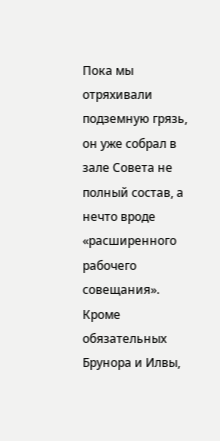Пока мы отряхивали подземную грязь, он уже собрал в зале Совета не полный состав, а нечто вроде «расширенного рабочего совещания». Кроме обязательных Брунора и Илвы,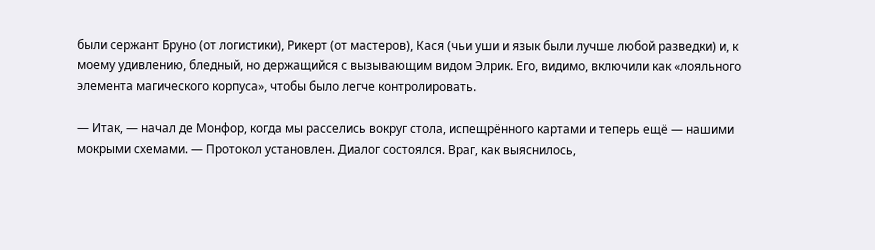были сержант Бруно (от логистики), Рикерт (от мастеров), Кася (чьи уши и язык были лучше любой разведки) и, к моему удивлению, бледный, но держащийся с вызывающим видом Элрик. Его, видимо, включили как «лояльного элемента магического корпуса», чтобы было легче контролировать.

— Итак, — начал де Монфор, когда мы расселись вокруг стола, испещрённого картами и теперь ещё — нашими мокрыми схемами. — Протокол установлен. Диалог состоялся. Враг, как выяснилось,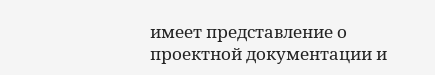имеет представление о проектной документации и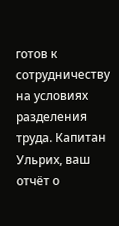готов к сотрудничеству на условиях разделения труда. Капитан Ульрих, ваш отчёт о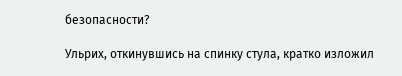безопасности?

Ульрих, откинувшись на спинку стула, кратко изложил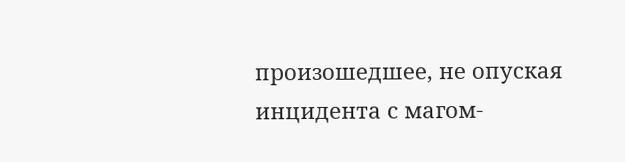произошедшее, не опуская инцидента с магом-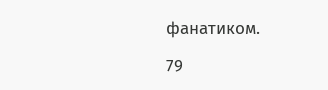фанатиком.

79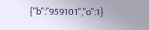{"b":"959101","o":1}